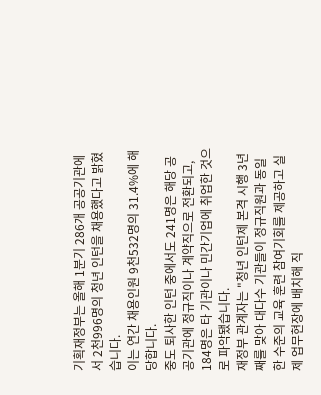기획재정부는 올해 1분기 286개 공공기관에서 2천996명의 청년 인턴을 채용했다고 밝혔습니다.
이는 연간 채용인원 9천532명의 31.4%에 해당합니다.
중도 퇴사한 인턴 중에서도 241명은 해당 공공기관에 정규직이나 계약직으로 전환되고, 184명은 타 기관이나 민간기업에 취업한 것으로 파악됐습니다.
재정부 관계자는 "청년 인턴제 본격 시행 3년째를 맞아 대다수 기관들이 정규직원과 동일한 수준의 교육 훈련 참여기회를 제공하고 실제 업무현장에 배치해 직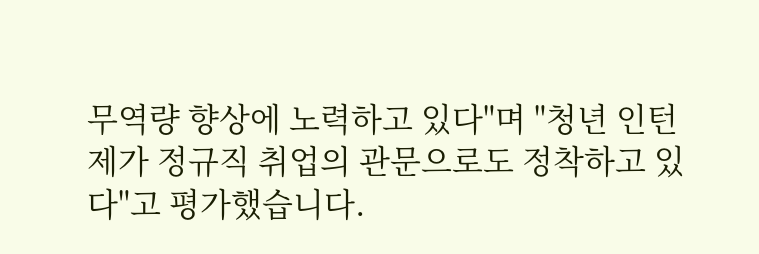무역량 향상에 노력하고 있다"며 "청년 인턴제가 정규직 취업의 관문으로도 정착하고 있다"고 평가했습니다.